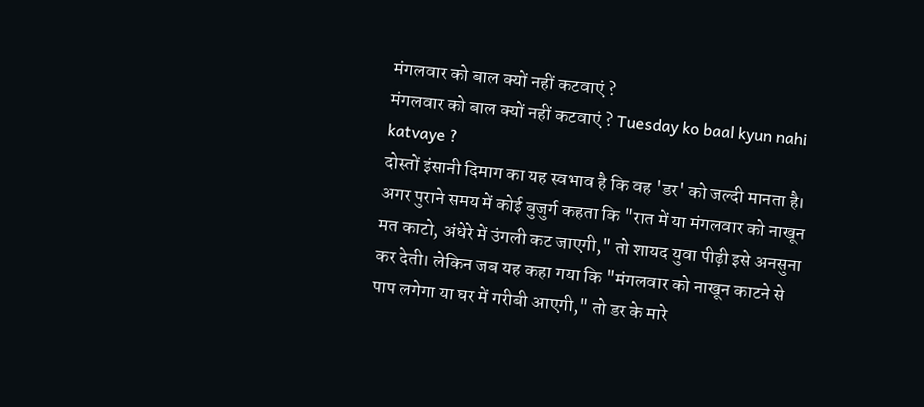मंगलवार को बाल क्यों नहीं कटवाएं ?
मंगलवार को बाल क्यों नहीं कटवाएं ? Tuesday ko baal kyun nahi katvaye ?
दोस्तों इंसानी दिमाग का यह स्वभाव है कि वह 'डर' को जल्दी मानता है। अगर पुराने समय में कोई बुजुर्ग कहता कि "रात में या मंगलवार को नाखून मत काटो, अंधेरे में उंगली कट जाएगी," तो शायद युवा पीढ़ी इसे अनसुना कर देती। लेकिन जब यह कहा गया कि "मंगलवार को नाखून काटने से पाप लगेगा या घर में गरीबी आएगी," तो डर के मारे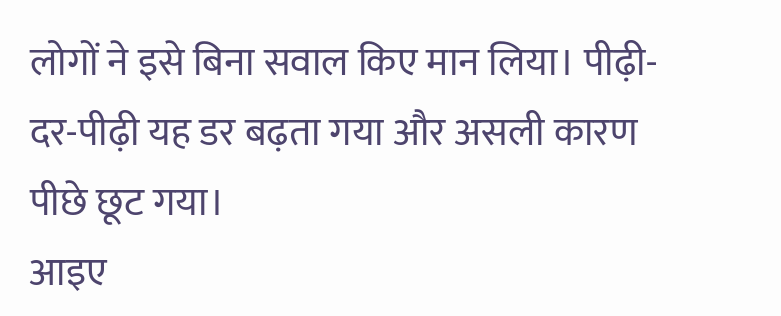लोगों ने इसे बिना सवाल किए मान लिया। पीढ़ी-दर-पीढ़ी यह डर बढ़ता गया और असली कारण पीछे छूट गया।
आइए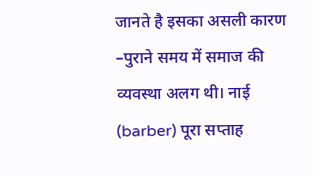जानते है इसका असली कारण –पुराने समय में समाज की व्यवस्था अलग थी। नाई (barber) पूरा सप्ताह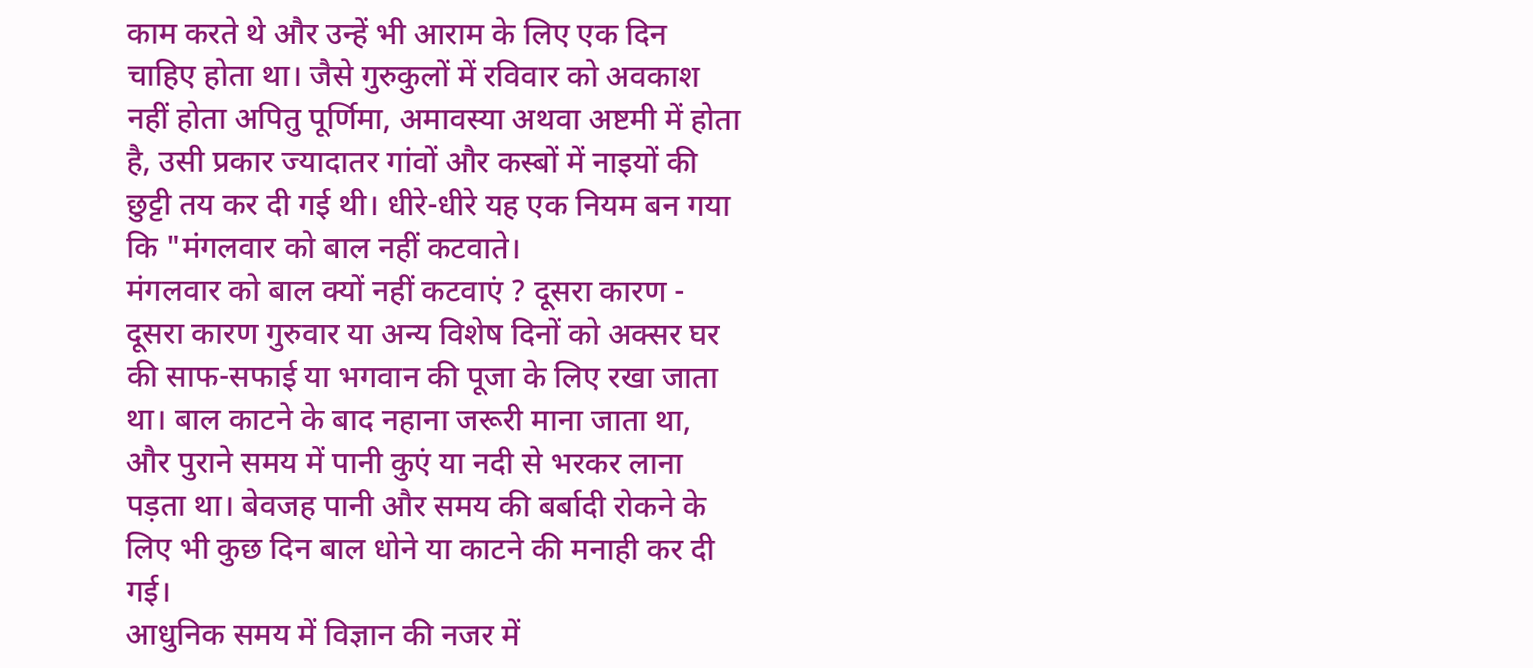काम करते थे और उन्हें भी आराम के लिए एक दिन चाहिए होता था। जैसे गुरुकुलों में रविवार को अवकाश नहीं होता अपितु पूर्णिमा, अमावस्या अथवा अष्टमी में होता है, उसी प्रकार ज्यादातर गांवों और कस्बों में नाइयों की छुट्टी तय कर दी गई थी। धीरे-धीरे यह एक नियम बन गया कि "मंगलवार को बाल नहीं कटवाते।
मंगलवार को बाल क्यों नहीं कटवाएं ? दूसरा कारण -
दूसरा कारण गुरुवार या अन्य विशेष दिनों को अक्सर घर की साफ-सफाई या भगवान की पूजा के लिए रखा जाता था। बाल काटने के बाद नहाना जरूरी माना जाता था, और पुराने समय में पानी कुएं या नदी से भरकर लाना पड़ता था। बेवजह पानी और समय की बर्बादी रोकने के लिए भी कुछ दिन बाल धोने या काटने की मनाही कर दी गई।
आधुनिक समय में विज्ञान की नजर में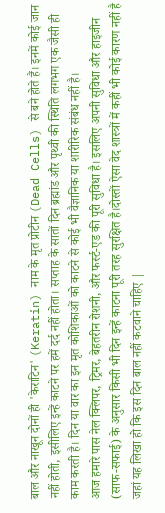बाल और नाखून दोनों ही 'केराटिन' (Keratin) नाम के मृत प्रोटीन (Dead Cells) से बने होते हैं। इनमें कोई जान नहीं होती, इसीलिए इन्हें काटने पर हमें दर्द नहीं होता। सप्ताह के सातों दिन ब्रह्मांड और पृथ्वी की स्थिति लगभग एक जैसी ही काम करती है। दिन या वार का इन मृत कोशिकाओं को काटने से कोई भी वैज्ञानिक या शारीरिक संबंध नहीं है।
आज हमारे पास नेल क्लिपर, ट्रिमर, बेहतरीन रोशनी, और फर्स्ट-एड की पूरी सुविधा है। इसलिए अपनी सुविधा और हाइजीन (साफ-सफाई) के अनुसार किसी भी दिन इन्हें काटना पूरी तरह सुरक्षित है।दोस्तों ऐसा वेद शास्त्रों में कहीं भी कोई कारण नहीं है जहां यह लिखा हो कि इस दिन बाल नहीं कटवाने चाहिए |